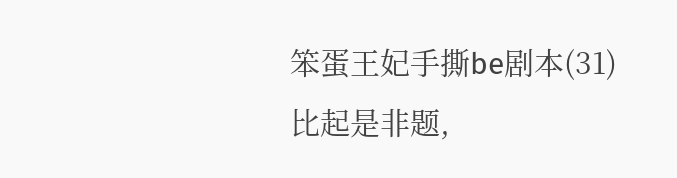笨蛋王妃手撕be剧本(31)
比起是非题,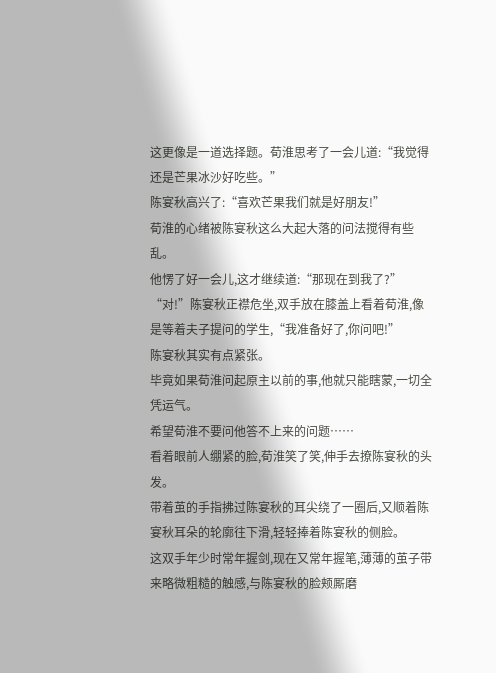这更像是一道选择题。荀淮思考了一会儿道:“我觉得还是芒果冰沙好吃些。”
陈宴秋高兴了:“喜欢芒果我们就是好朋友!”
荀淮的心绪被陈宴秋这么大起大落的问法搅得有些乱。
他愣了好一会儿,这才继续道:“那现在到我了?”
“对!”陈宴秋正襟危坐,双手放在膝盖上看着荀淮,像是等着夫子提问的学生,“我准备好了,你问吧!”
陈宴秋其实有点紧张。
毕竟如果荀淮问起原主以前的事,他就只能瞎蒙,一切全凭运气。
希望荀淮不要问他答不上来的问题……
看着眼前人绷紧的脸,荀淮笑了笑,伸手去撩陈宴秋的头发。
带着茧的手指拂过陈宴秋的耳尖绕了一圈后,又顺着陈宴秋耳朵的轮廓往下滑,轻轻捧着陈宴秋的侧脸。
这双手年少时常年握剑,现在又常年握笔,薄薄的茧子带来略微粗糙的触感,与陈宴秋的脸颊厮磨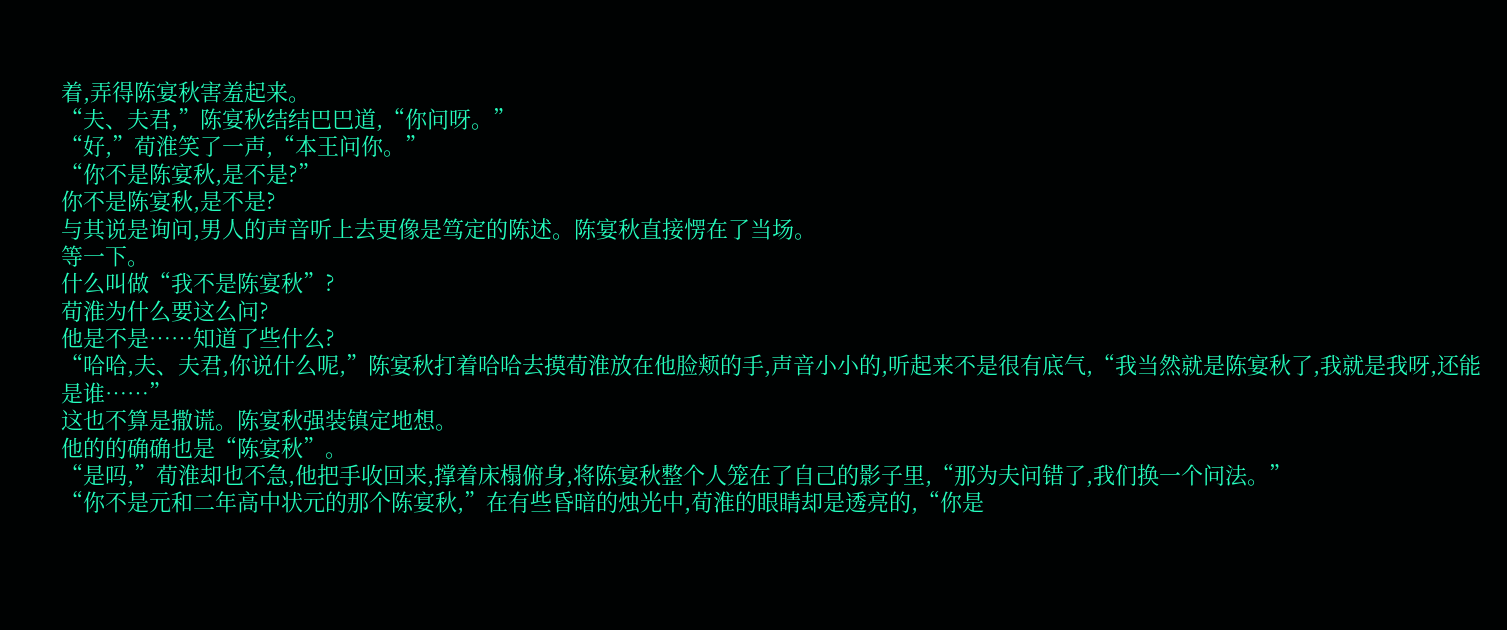着,弄得陈宴秋害羞起来。
“夫、夫君,”陈宴秋结结巴巴道,“你问呀。”
“好,”荀淮笑了一声,“本王问你。”
“你不是陈宴秋,是不是?”
你不是陈宴秋,是不是?
与其说是询问,男人的声音听上去更像是笃定的陈述。陈宴秋直接愣在了当场。
等一下。
什么叫做“我不是陈宴秋”?
荀淮为什么要这么问?
他是不是……知道了些什么?
“哈哈,夫、夫君,你说什么呢,”陈宴秋打着哈哈去摸荀淮放在他脸颊的手,声音小小的,听起来不是很有底气,“我当然就是陈宴秋了,我就是我呀,还能是谁……”
这也不算是撒谎。陈宴秋强装镇定地想。
他的的确确也是“陈宴秋”。
“是吗,”荀淮却也不急,他把手收回来,撑着床榻俯身,将陈宴秋整个人笼在了自己的影子里,“那为夫问错了,我们换一个问法。”
“你不是元和二年高中状元的那个陈宴秋,”在有些昏暗的烛光中,荀淮的眼睛却是透亮的,“你是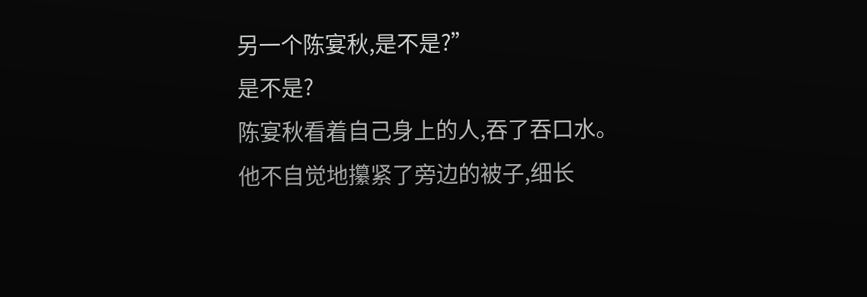另一个陈宴秋,是不是?”
是不是?
陈宴秋看着自己身上的人,吞了吞口水。
他不自觉地攥紧了旁边的被子,细长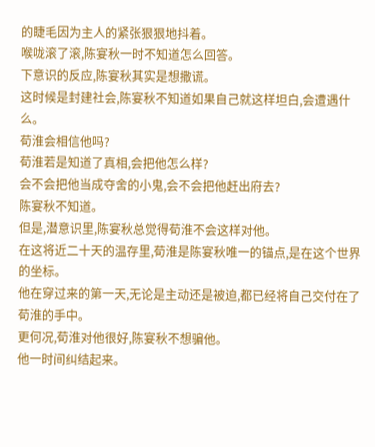的睫毛因为主人的紧张狠狠地抖着。
喉咙滚了滚,陈宴秋一时不知道怎么回答。
下意识的反应,陈宴秋其实是想撒谎。
这时候是封建社会,陈宴秋不知道如果自己就这样坦白,会遭遇什么。
荀淮会相信他吗?
荀淮若是知道了真相,会把他怎么样?
会不会把他当成夺舍的小鬼,会不会把他赶出府去?
陈宴秋不知道。
但是,潜意识里,陈宴秋总觉得荀淮不会这样对他。
在这将近二十天的温存里,荀淮是陈宴秋唯一的锚点,是在这个世界的坐标。
他在穿过来的第一天,无论是主动还是被迫,都已经将自己交付在了荀淮的手中。
更何况,荀淮对他很好,陈宴秋不想骗他。
他一时间纠结起来。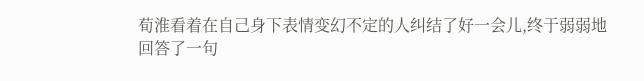荀淮看着在自己身下表情变幻不定的人纠结了好一会儿,终于弱弱地回答了一句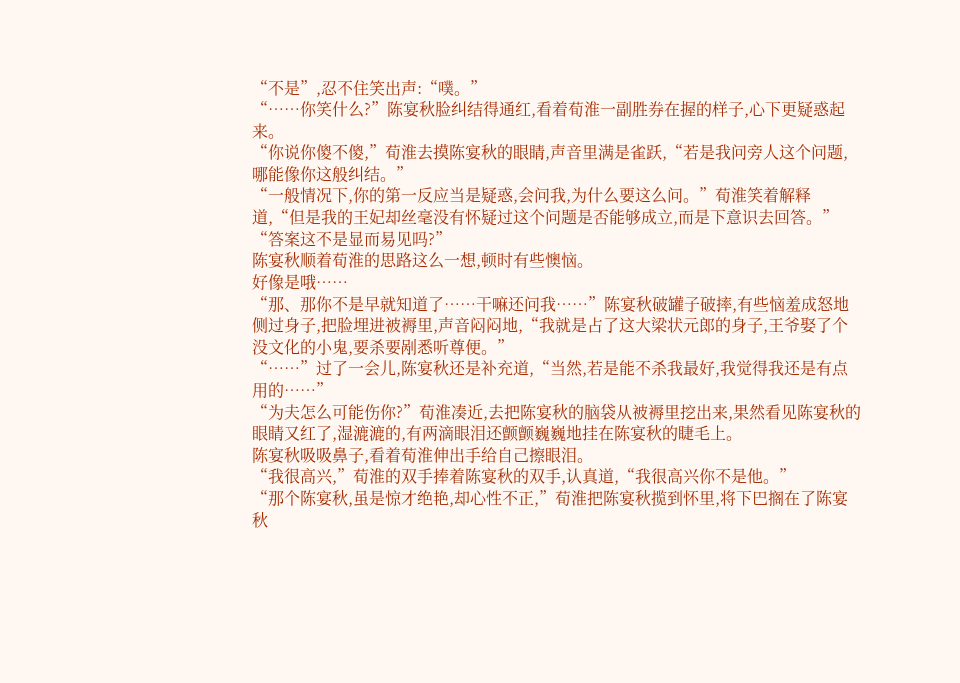“不是”,忍不住笑出声:“噗。”
“……你笑什么?”陈宴秋脸纠结得通红,看着荀淮一副胜券在握的样子,心下更疑惑起来。
“你说你傻不傻,”荀淮去摸陈宴秋的眼睛,声音里满是雀跃,“若是我问旁人这个问题,哪能像你这般纠结。”
“一般情况下,你的第一反应当是疑惑,会问我,为什么要这么问。”荀淮笑着解释道,“但是我的王妃却丝毫没有怀疑过这个问题是否能够成立,而是下意识去回答。”
“答案这不是显而易见吗?”
陈宴秋顺着荀淮的思路这么一想,顿时有些懊恼。
好像是哦……
“那、那你不是早就知道了……干嘛还问我……”陈宴秋破罐子破摔,有些恼羞成怒地侧过身子,把脸埋进被褥里,声音闷闷地,“我就是占了这大梁状元郎的身子,王爷娶了个没文化的小鬼,要杀要剐悉听尊便。”
“……”过了一会儿,陈宴秋还是补充道,“当然,若是能不杀我最好,我觉得我还是有点用的……”
“为夫怎么可能伤你?”荀淮凑近,去把陈宴秋的脑袋从被褥里挖出来,果然看见陈宴秋的眼睛又红了,湿漉漉的,有两滴眼泪还颤颤巍巍地挂在陈宴秋的睫毛上。
陈宴秋吸吸鼻子,看着荀淮伸出手给自己擦眼泪。
“我很高兴,”荀淮的双手捧着陈宴秋的双手,认真道,“我很高兴你不是他。”
“那个陈宴秋,虽是惊才绝艳,却心性不正,”荀淮把陈宴秋揽到怀里,将下巴搁在了陈宴秋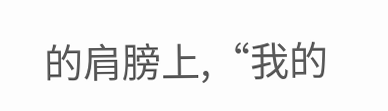的肩膀上,“我的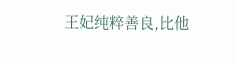王妃纯粹善良,比他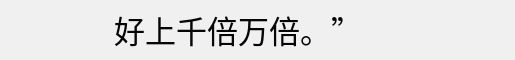好上千倍万倍。”